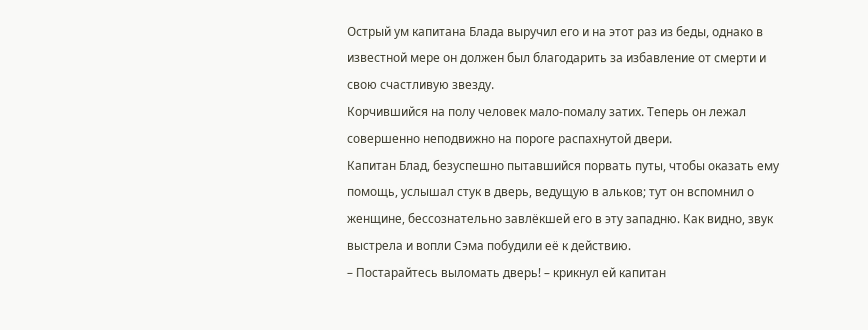Острый ум капитана Блада выручил его и на этот раз из беды, однако в известной мере он должен был благодарить за избавление от смерти и свою счастливую звезду.
Корчившийся на полу человек мало-помалу затих. Теперь он лежал совершенно неподвижно на пороге распахнутой двери.
Капитан Блад, безуспешно пытавшийся порвать путы, чтобы оказать ему помощь, услышал стук в дверь, ведущую в альков; тут он вспомнил о женщине, бессознательно завлёкшей его в эту западню. Как видно, звук выстрела и вопли Сэма побудили её к действию.
– Постарайтесь выломать дверь! – крикнул ей капитан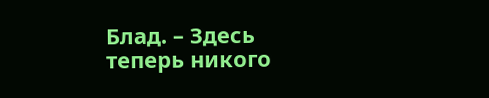Блад. – Здесь теперь никого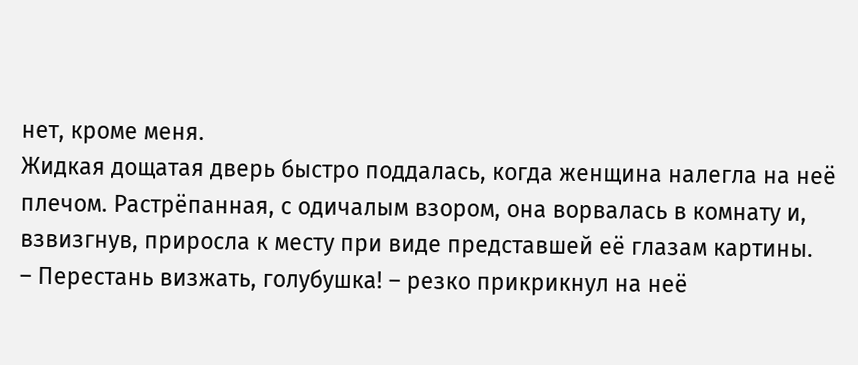нет, кроме меня.
Жидкая дощатая дверь быстро поддалась, когда женщина налегла на неё плечом. Растрёпанная, с одичалым взором, она ворвалась в комнату и, взвизгнув, приросла к месту при виде представшей её глазам картины.
– Перестань визжать, голубушка! – резко прикрикнул на неё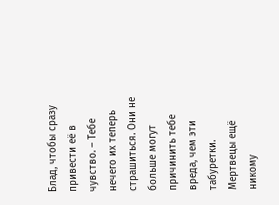Блад, чтобы сразу привести её в чувство. – Тебе нечего их теперь страшиться. Они не больше могут причинить тебе вреда, чем эти табуретки. Мертвецы ещё никому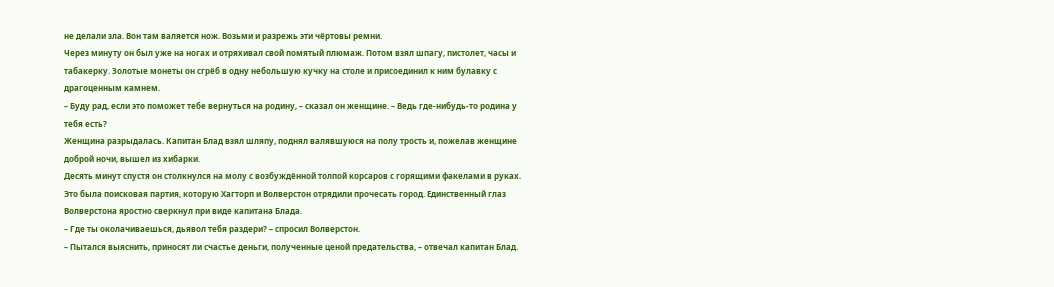не делали зла. Вон там валяется нож. Возьми и разрежь эти чёртовы ремни.
Через минуту он был уже на ногах и отряхивал свой помятый плюмаж. Потом взял шпагу, пистолет, часы и табакерку. Золотые монеты он сгрёб в одну небольшую кучку на столе и присоединил к ним булавку с драгоценным камнем.
– Буду рад, если это поможет тебе вернуться на родину, – сказал он женщине. – Ведь где-нибудь-то родина у тебя есть?
Женщина разрыдалась. Капитан Блад взял шляпу, поднял валявшуюся на полу трость и, пожелав женщине доброй ночи, вышел из хибарки.
Десять минут спустя он столкнулся на молу с возбуждённой толпой корсаров с горящими факелами в руках.
Это была поисковая партия, которую Хагторп и Волверстон отрядили прочесать город. Единственный глаз Волверстона яростно сверкнул при виде капитана Блада.
– Где ты околачиваешься, дьявол тебя раздери? – спросил Волверстон.
– Пытался выяснить, приносят ли счастье деньги, полученные ценой предательства, – отвечал капитан Блад.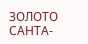ЗОЛОТО САНТА-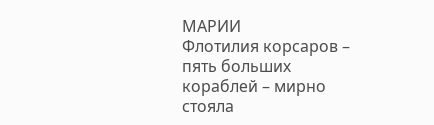МАРИИ
Флотилия корсаров – пять больших кораблей – мирно стояла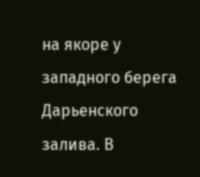на якоре у западного берега Дарьенского залива. В